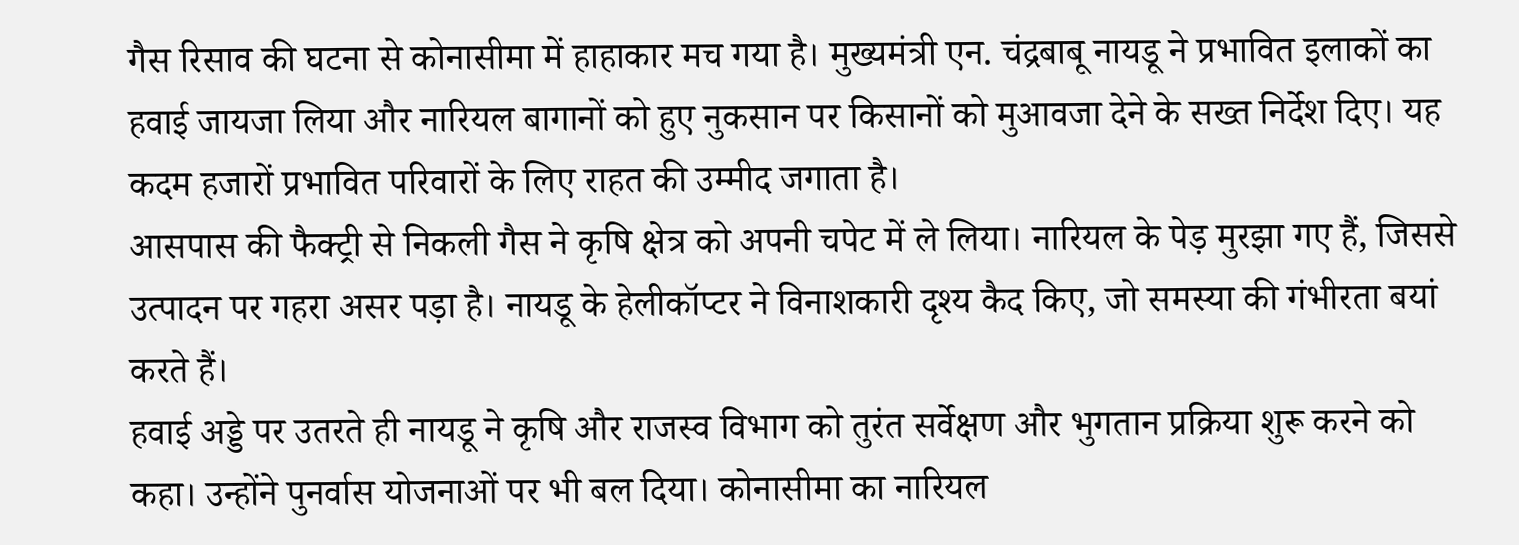गैस रिसाव की घटना से कोनासीमा में हाहाकार मच गया है। मुख्यमंत्री एन. चंद्रबाबू नायडू ने प्रभावित इलाकों का हवाई जायजा लिया और नारियल बागानों को हुए नुकसान पर किसानों को मुआवजा देने के सख्त निर्देश दिए। यह कदम हजारों प्रभावित परिवारों के लिए राहत की उम्मीद जगाता है।
आसपास की फैक्ट्री से निकली गैस ने कृषि क्षेत्र को अपनी चपेट में ले लिया। नारियल के पेड़ मुरझा गए हैं, जिससे उत्पादन पर गहरा असर पड़ा है। नायडू के हेलीकॉप्टर ने विनाशकारी दृश्य कैद किए, जो समस्या की गंभीरता बयां करते हैं।
हवाई अड्डे पर उतरते ही नायडू ने कृषि और राजस्व विभाग को तुरंत सर्वेक्षण और भुगतान प्रक्रिया शुरू करने को कहा। उन्होंने पुनर्वास योजनाओं पर भी बल दिया। कोनासीमा का नारियल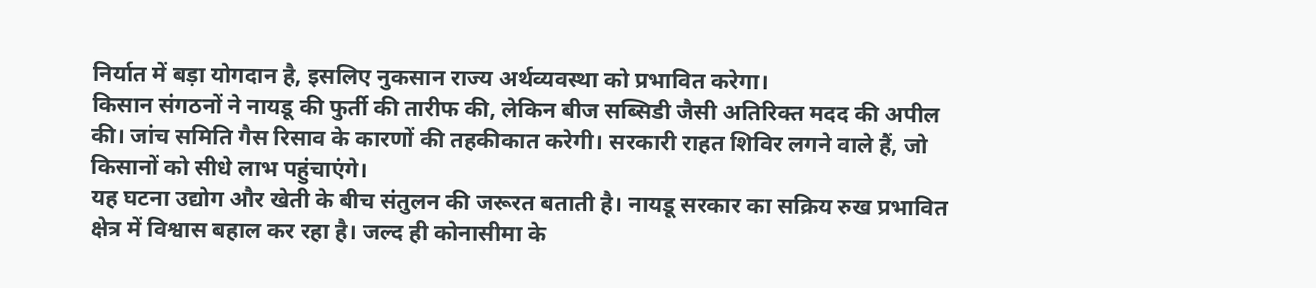निर्यात में बड़ा योगदान है, इसलिए नुकसान राज्य अर्थव्यवस्था को प्रभावित करेगा।
किसान संगठनों ने नायडू की फुर्ती की तारीफ की, लेकिन बीज सब्सिडी जैसी अतिरिक्त मदद की अपील की। जांच समिति गैस रिसाव के कारणों की तहकीकात करेगी। सरकारी राहत शिविर लगने वाले हैं, जो किसानों को सीधे लाभ पहुंचाएंगे।
यह घटना उद्योग और खेती के बीच संतुलन की जरूरत बताती है। नायडू सरकार का सक्रिय रुख प्रभावित क्षेत्र में विश्वास बहाल कर रहा है। जल्द ही कोनासीमा के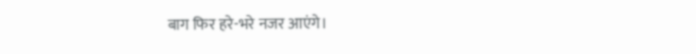बाग फिर हरे-भरे नजर आएंगे।